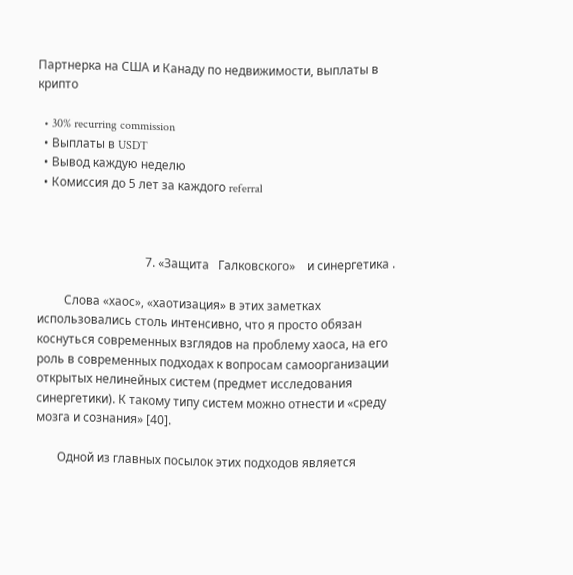Партнерка на США и Канаду по недвижимости, выплаты в крипто

  • 30% recurring commission
  • Выплаты в USDT
  • Вывод каждую неделю
  • Комиссия до 5 лет за каждого referral



                                    7. «Защита   Галковского»    и синергетика .

         Слова «хаос», «хаотизация» в этих заметках использовались столь интенсивно, что я просто обязан коснуться современных взглядов на проблему хаоса, на его роль в современных подходах к вопросам самоорганизации открытых нелинейных систем (предмет исследования синергетики). К такому типу систем можно отнести и «среду мозга и сознания» [40].

       Одной из главных посылок этих подходов является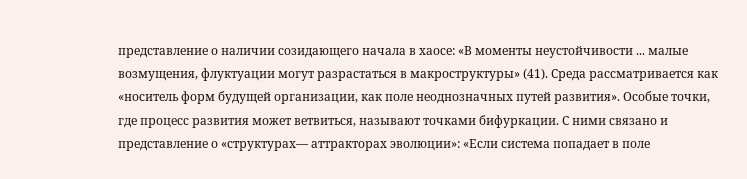представление о наличии созидающего начала в хаосе: «В моменты неустойчивости ... малые возмущения, флуктуации могут разрастаться в макроструктуры» (41). Среда рассматривается как «носитель форм будущей организации, как поле неоднозначных путей развития». Особые точки, где процесс развития может ветвиться, называют точками бифуркации. С ними связано и представление о «структурах— аттракторах эволюции»: «Если система попадает в поле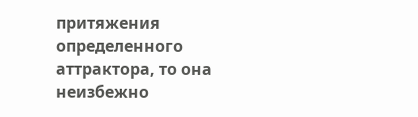притяжения  определенного аттрактора, то она неизбежно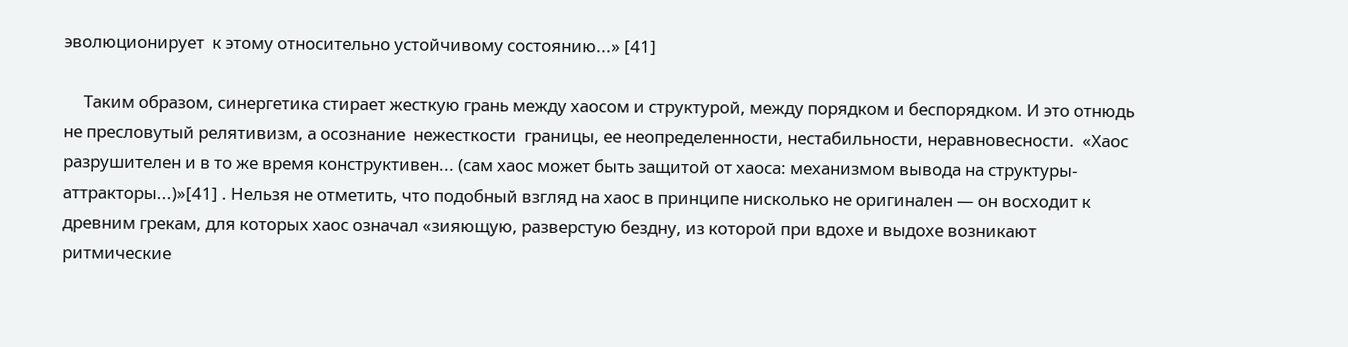эволюционирует  к этому относительно устойчивому состоянию...» [41]

     Таким образом, синергетика стирает жесткую грань между хаосом и структурой, между порядком и беспорядком. И это отнюдь не пресловутый релятивизм, а осознание  нежесткости  границы, ее неопределенности, нестабильности, неравновесности.  «Хаос  разрушителен и в то же время конструктивен... (сам хаос может быть защитой от хаоса: механизмом вывода на структуры- аттракторы...)»[41] . Нельзя не отметить, что подобный взгляд на хаос в принципе нисколько не оригинален — он восходит к древним грекам, для которых хаос означал «зияющую, разверстую бездну, из которой при вдохе и выдохе возникают ритмические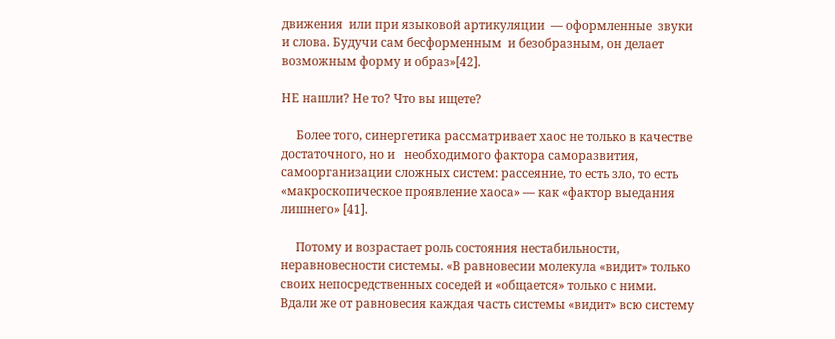движения  или при языковой артикуляции  — оформленные  звуки и слова. Будучи сам бесформенным  и безобразным, он делает возможным форму и образ»[42].

НЕ нашли? Не то? Что вы ищете?

     Более того, синергетика рассматривает хаос не только в качестве достаточного, но и   необходимого фактора саморазвития, самоорганизации сложных систем: рассеяние, то есть зло, то есть «макроскопическое проявление хаоса» — как «фактор выедания лишнего» [41].

     Потому и возрастает роль состояния нестабильности, неравновесности системы. «В равновесии молекула «видит» только своих непосредственных соседей и «общается» только с ними. Вдали же от равновесия каждая часть системы «видит» всю систему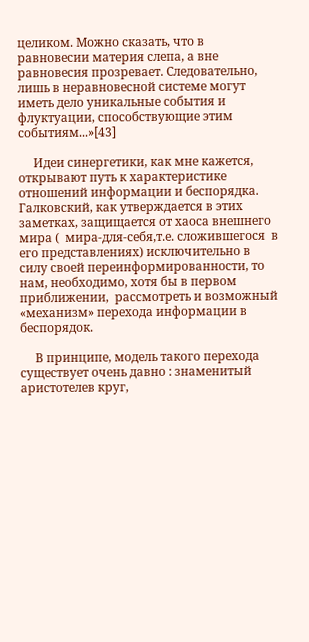целиком. Можно сказать, что в равновесии материя слепа, а вне равновесия прозревает. Следовательно, лишь в неравновесной системе могут иметь дело уникальные события и флуктуации, способствующие этим событиям...»[43]

     Идеи синергетики, как мне кажется, открывают путь к характеристике отношений информации и беспорядка. Галковский, как утверждается в этих заметках, защищается от хаоса внешнего мира (  мира-для-себя,т.е. сложившегося  в его представлениях) исключительно в силу своей переинформированности, то нам, необходимо, хотя бы в первом приближении,  рассмотреть и возможный «механизм» перехода информации в беспорядок.

     В принципе, модель такого перехода существует очень давно : знаменитый аристотелев круг,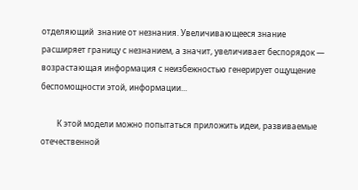отделяющий  знание от незнания. Увеличивающееся знание расширяет границу с незнанием, а значит, увеличивает беспорядок — возрастающая информация с неизбежностью генерирует ощущение беспомощности этой, информации...

        К этой модели можно попытаться приложить идеи, развиваемые отечественной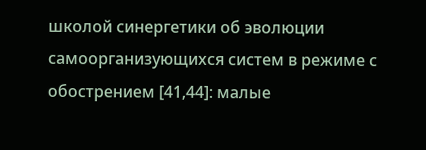школой синергетики об эволюции самоорганизующихся систем в режиме с обострением [41,44]: малые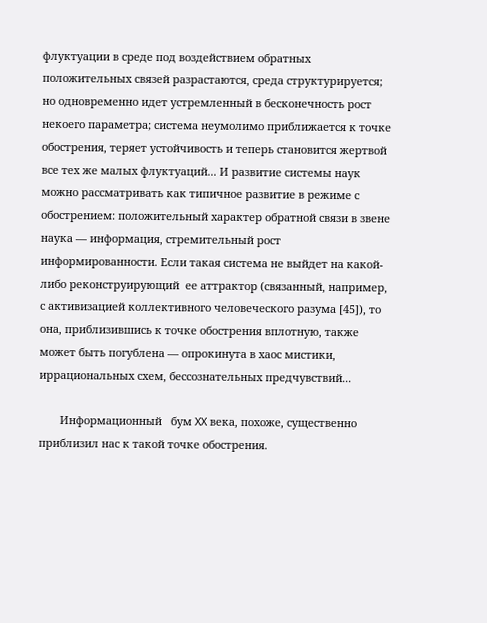флуктуации в среде под воздействием обратных положительных связей разрастаются, среда структурируется; но одновременно идет устремленный в бесконечность рост некоего параметра; система неумолимо приближается к точке обострения, теряет устойчивость и теперь становится жертвой все тех же малых флуктуаций... И развитие системы наук можно рассматривать как типичное развитие в режиме с обострением: положительный характер обратной связи в звене наука — информация, стремительный рост  информированности. Если такая система не выйдет на какой-либо реконструирующий  ее аттрактор (связанный, например, с активизацией коллективного человеческого разума [45]), то она, приблизившись к точке обострения вплотную, также может быть погублена — опрокинута в хаос мистики, иррациональных схем, бессознательных предчувствий...

       Информационный   бум XX века, похоже, существенно  приблизил нас к такой точке обострения.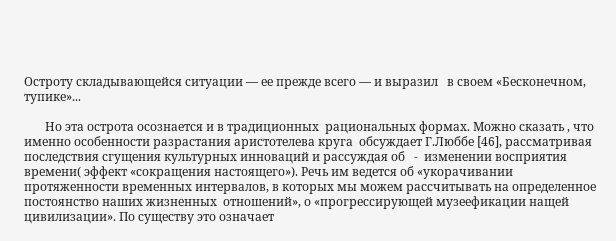Остроту складывающейся ситуации — ее прежде всего — и выразил   в своем «Бесконечном, тупике»...

       Но эта острота осознается и в традиционных  рациональных формах. Можно сказать , что именно особенности разрастания аристотелева круга  обсуждает Г.Люббе [46], рассматривая последствия сгущения культурных инноваций и рассуждая об   -  изменении восприятия времени( эффект «сокращения настоящего»). Речь им ведется об «укорачивании протяженности временных интервалов, в которых мы можем рассчитывать на определенное постоянство наших жизненных  отношений», о «прогрессирующей музеефикации нащей цивилизации». По существу это означает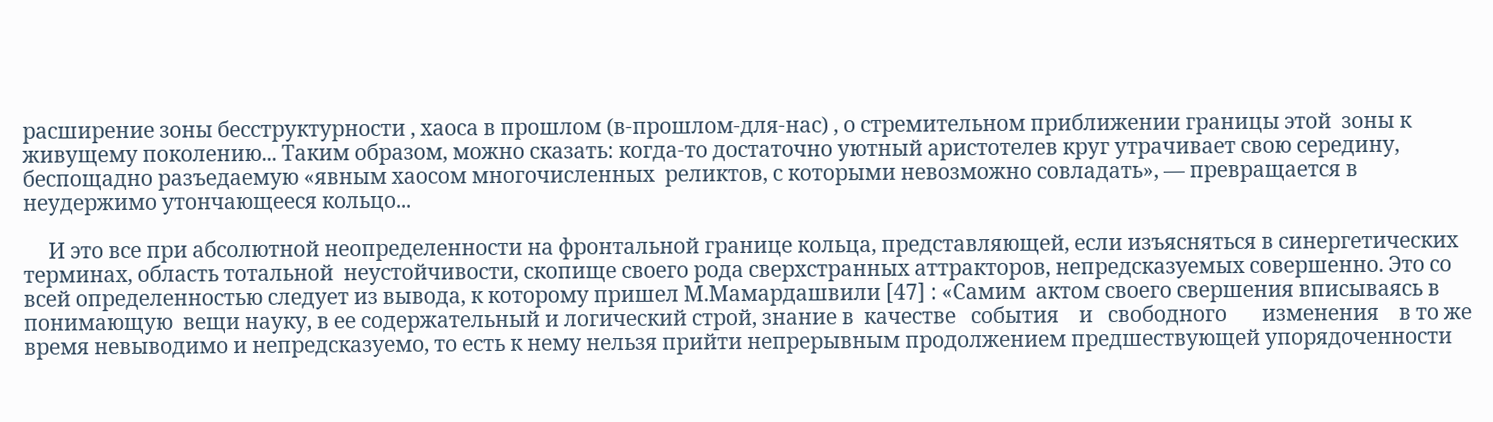расширение зоны бесструктурности , хаоса в прошлом (в-прошлом-для-нас) , о стремительном приближении границы этой  зоны к живущему поколению... Таким образом, можно сказать: когда-то достаточно уютный аристотелев круг утрачивает свою середину, беспощадно разъедаемую «явным хаосом многочисленных  реликтов, с которыми невозможно совладать», — превращается в неудержимо утончающееся кольцо...

     И это все при абсолютной неопределенности на фронтальной границе кольца, представляющей, если изъясняться в синергетических терминах, область тотальной  неустойчивости, скопище своего рода сверхстранных аттракторов, непредсказуемых совершенно. Это со всей определенностью следует из вывода, к которому пришел М.Мамардашвили [47] : «Самим  актом своего свершения вписываясь в понимающую  вещи науку, в ее содержательный и логический строй, знание в  качестве   события    и   свободного       изменения    в то же время невыводимо и непредсказуемо, то есть к нему нельзя прийти непрерывным продолжением предшествующей упорядоченности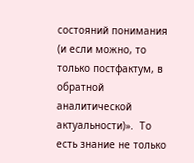состояний понимания  (и если можно, то только постфактум, в обратной аналитической актуальности)».  То есть знание не только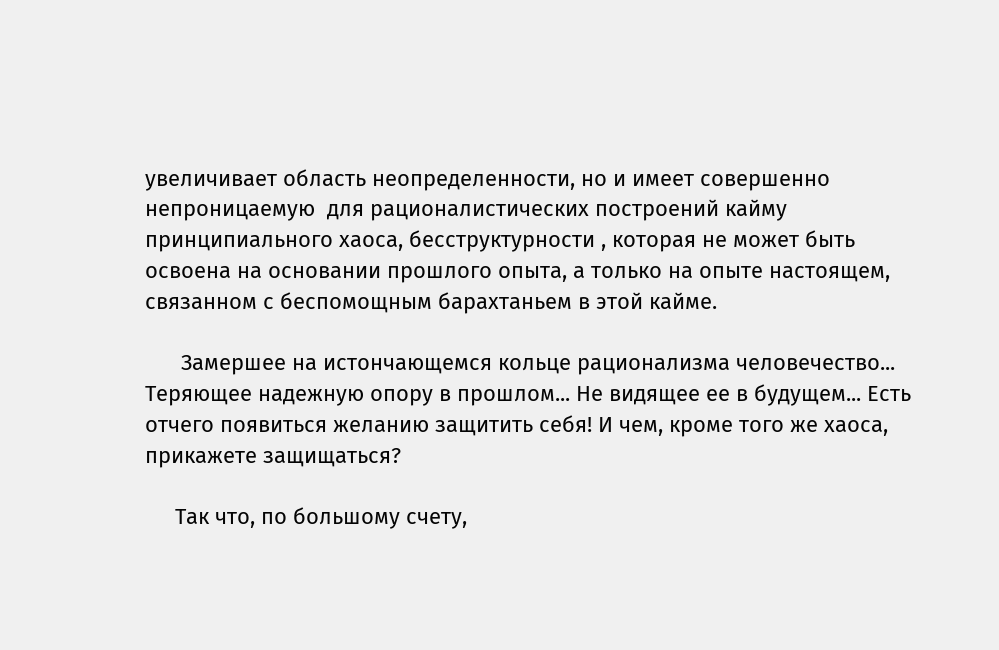увеличивает область неопределенности, но и имеет совершенно непроницаемую  для рационалистических построений кайму принципиального хаоса, бесструктурности , которая не может быть освоена на основании прошлого опыта, а только на опыте настоящем, связанном с беспомощным барахтаньем в этой кайме.

      Замершее на истончающемся кольце рационализма человечество... Теряющее надежную опору в прошлом... Не видящее ее в будущем... Есть отчего появиться желанию защитить себя! И чем, кроме того же хаоса, прикажете защищаться?

     Так что, по большому счету,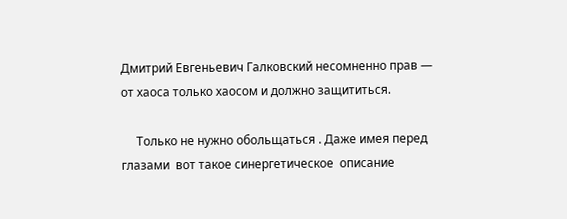Дмитрий Евгеньевич Галковский несомненно прав — от хаоса только хаосом и должно защититься.

     Только не нужно обольщаться . Даже имея перед глазами  вот такое синергетическое  описание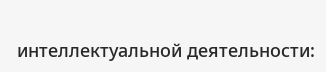интеллектуальной деятельности: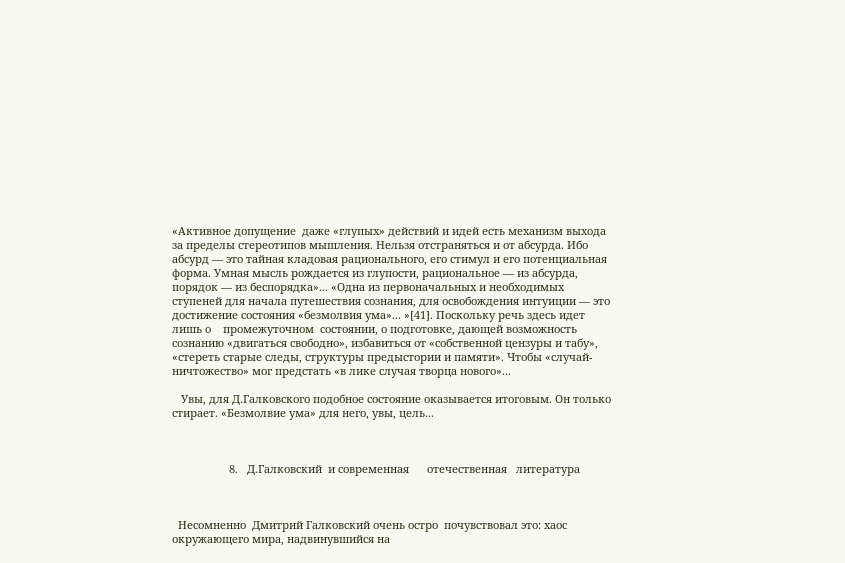«Активное допущение  даже «глупых» действий и идей есть механизм выхода за пределы стереотипов мышления. Нельзя отстраняться и от абсурда. Ибо абсурд — это тайная кладовая рационального, его стимул и его потенциальная форма. Умная мысль рождается из глупости, рациональное — из абсурда, порядок — из беспорядка»... «Одна из первоначальных и необходимых ступеней для начала путешествия сознания, для освобождения интуиции — это достижение состояния «безмолвия ума»... »[41]. Поскольку речь здесь идет лишь о    промежуточном  состоянии, о подготовке, дающей возможность сознанию «двигаться свободно», избавиться от «собственной цензуры и табу», «стереть старые следы, структуры предыстории и памяти». Чтобы «случай-ничтожество» мог предстать «в лике случая творца нового»...

   Увы, для Д.Галковского подобное состояние оказывается итоговым. Он только стирает. «Безмолвие ума» для него, увы, цель...



                   8.   Д.Галковский  и современная      отечественная   литература



  Несомненно  Дмитрий Галковский очень остро  почувствовал это: хаос окружающего мира, надвинувшийся на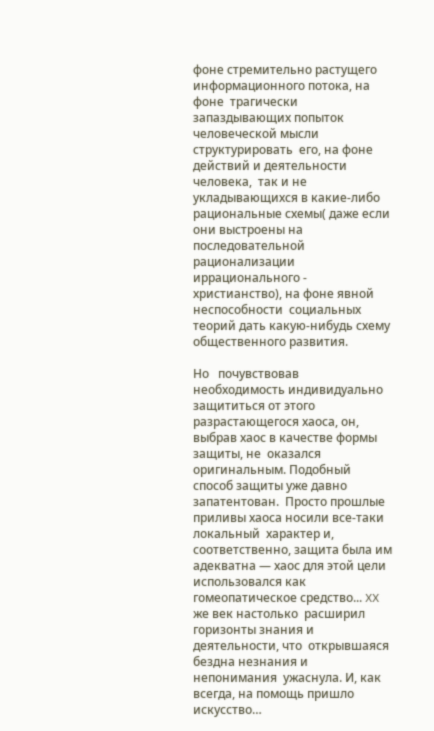фоне стремительно растущего информационного потока, на фоне  трагически запаздывающих попыток человеческой мысли  структурировать  его, на фоне действий и деятельности человека,  так и не укладывающихся в какие-либо рациональные схемы( даже если они выстроены на последовательной рационализации иррационального -  христианство), на фоне явной  неспособности  социальных теорий дать какую-нибудь схему общественного развития.

Но   почувствовав необходимость индивидуально защититься от этого разрастающегося хаоса, он,   выбрав хаос в качестве формы защиты, не  оказался оригинальным. Подобный способ защиты уже давно  запатентован.  Просто прошлые приливы хаоса носили все-таки локальный  характер и, соответственно, защита была им адекватна — хаос для этой цели использовался как гомеопатическое средство... XX же век настолько  расширил горизонты знания и деятельности, что  открывшаяся бездна незнания и непонимания  ужаснула. И, как всегда, на помощь пришло искусство…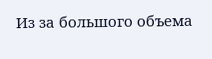Из за большого объема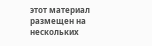этот материал размещен на нескольких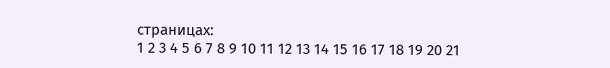страницах:
1 2 3 4 5 6 7 8 9 10 11 12 13 14 15 16 17 18 19 20 21